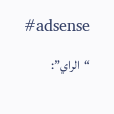#adsense

“الراي”: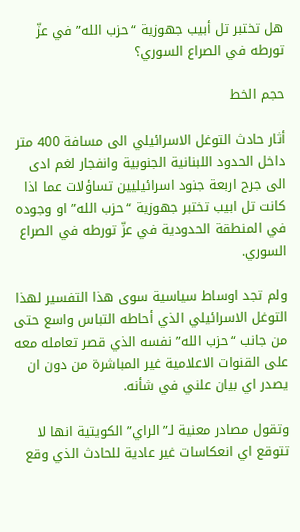هل تختبر تل أبيب جهوزية “حزب الله” في عزّ تورطه في الصراع السوري؟

حجم الخط

أثار حادث التوغل الاسرائيلي الى مسافة 400 متر داخل الحدود اللبنانية الجنوبية وانفجار لغم ادى الى جرح اربعة جنود اسرائيليين تساؤلات عما اذا كانت تل ابيب تختبر جهوزية “حزب الله” او وجوده في المنطقة الحدودية في عزّ تورطه في الصراع السوري.

ولم تجد اوساط سياسية سوى هذا التفسير لهذا التوغل الاسرائيلي الذي أحاطه التباس واسع حتى من جانب “حزب الله” نفسه الذي قصر تعامله معه على القنوات الاعلامية غير المباشرة من دون ان يصدر اي بيان علني في شأنه.

وتقول مصادر معنية لـ”الراي” الكويتية انها لا تتوقع اي انعكاسات غير عادية للحادث الذي وقع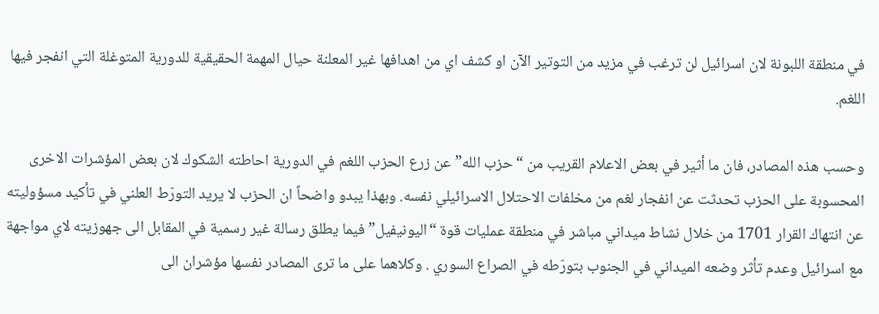في منطقة اللبونة لان اسرائيل لن ترغب في مزيد من التوتير الآن او كشف اي من اهدافها غير المعلنة حيال المهمة الحقيقية للدورية المتوغلة التي انفجر فيها اللغم.

وحسب هذه المصادر، فان ما أثير في بعض الاعلام القريب من “حزب الله” عن زرع الحزب اللغم في الدورية احاطته الشكوك لان بعض المؤشرات الاخرى المحسوبة على الحزب تحدثت عن انفجار لغم من مخلفات الاحتلال الاسرائيلي نفسه. وبهذا يبدو واضحاً ان الحزب لا يريد التورّط العلني في تأكيد مسؤوليته عن انتهاك القرار 1701 من خلال نشاط ميداني مباشر في منطقة عمليات قوة “اليونيفيل” فيما يطلق رسالة غير رسمية في المقابل الى جهوزيته لاي مواجهة مع اسرائيل وعدم تأثر وضعه الميداني في الجنوب بتورّطه في الصراع السوري . وكلاهما على ما ترى المصادر نفسها مؤشران الى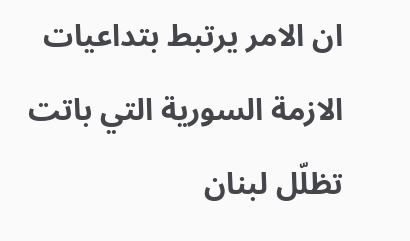ان الامر يرتبط بتداعيات الازمة السورية التي باتت تظلّل لبنان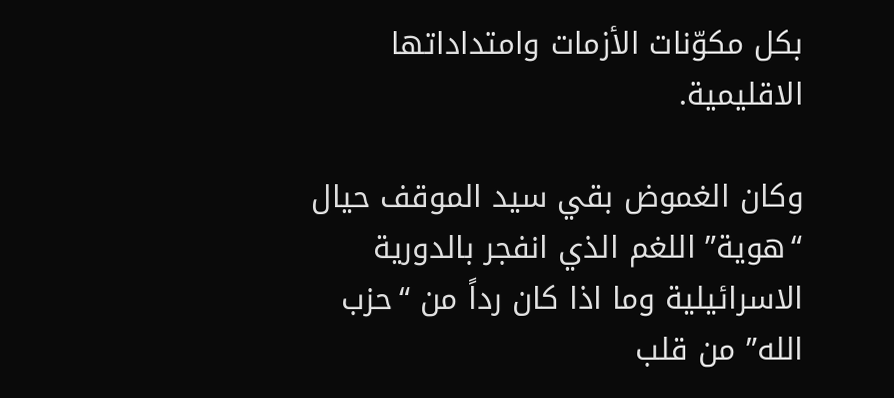بكل مكوّنات الأزمات وامتداداتها الاقليمية.

وكان الغموض بقي سيد الموقف حيال “هوية” اللغم الذي انفجر بالدورية الاسرائيلية وما اذا كان رداً من “حزب الله” من قلب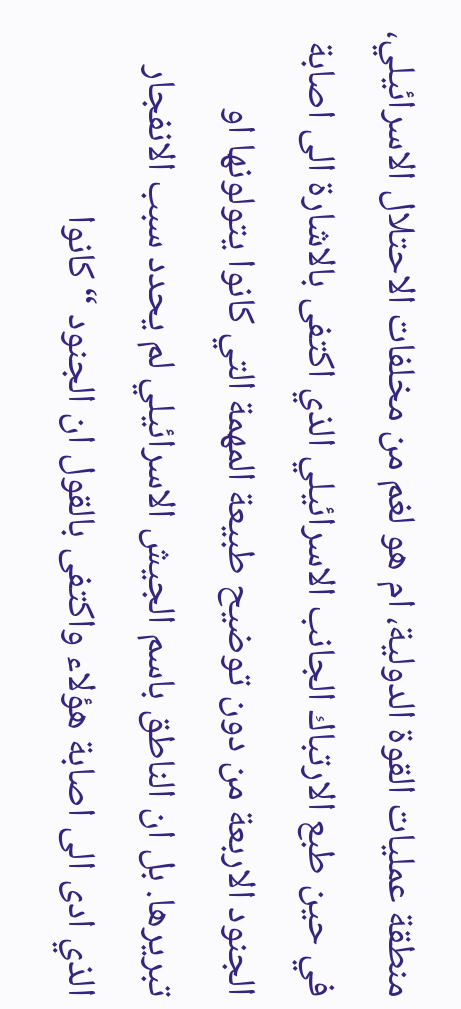منطقة عمليات القوة الدولية، ام هو لغم من مخلفات الاحتلال الاسرائيلي، في حين طبع الارتباك الجانب الاسرائيلي الذي اكتفى بالاشارة الى اصابة الجنود الاربعة من دون توضيح طبيعة المهمة التي كانوا يتولونها او تبريرها. بل ان الناطق باسم الجيش الاسرائيلي لم يحدد سبب الانفجار الذي ادى الى اصابة هؤلاء واكتفى بالقول ان الجنود “كانوا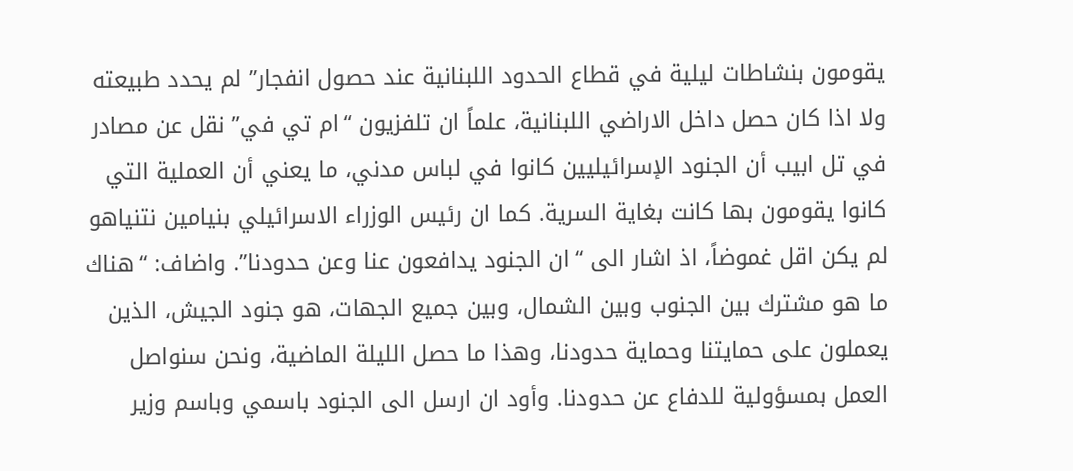يقومون بنشاطات ليلية في قطاع الحدود اللبنانية عند حصول انفجار” لم يحدد طبيعته ولا اذا كان حصل داخل الاراضي اللبنانية، علماً ان تلفزيون “ام تي في” نقل عن مصادر في تل ابيب أن الجنود الإسرائيليين كانوا في لباس مدني، ما يعني أن العملية التي كانوا يقومون بها كانت بغاية السرية. كما ان رئيس الوزراء الاسرائيلي بنيامين نتنياهو لم يكن اقل غموضاً، اذ اشار الى “ان الجنود يدافعون عنا وعن حدودنا”. واضاف: “هناك ما هو مشترك بين الجنوب وبين الشمال، وبين جميع الجهات، هو جنود الجيش، الذين يعملون على حمايتنا وحماية حدودنا، وهذا ما حصل الليلة الماضية، ونحن سنواصل العمل بمسؤولية للدفاع عن حدودنا. وأود ان ارسل الى الجنود باسمي وباسم وزير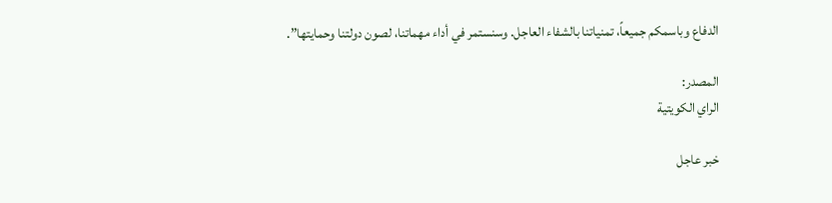الدفاع وباسمكم جميعاً، تمنياتنا بالشفاء العاجل. وسنستمر في أداء مهماتنا، لصون دولتنا وحمايتها”.

المصدر:
الراي الكويتية

خبر عاجل